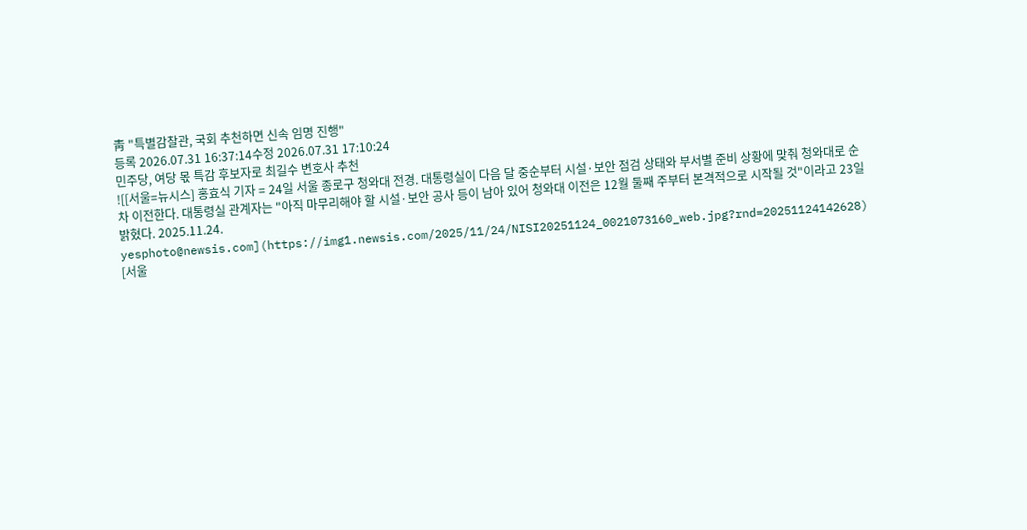靑 "특별감찰관, 국회 추천하면 신속 임명 진행"
등록 2026.07.31 16:37:14수정 2026.07.31 17:10:24
민주당, 여당 몫 특감 후보자로 최길수 변호사 추천
![[서울=뉴시스] 홍효식 기자 = 24일 서울 종로구 청와대 전경. 대통령실이 다음 달 중순부터 시설·보안 점검 상태와 부서별 준비 상황에 맞춰 청와대로 순차 이전한다. 대통령실 관계자는 "아직 마무리해야 할 시설·보안 공사 등이 남아 있어 청와대 이전은 12월 둘째 주부터 본격적으로 시작될 것"이라고 23일 밝혔다. 2025.11.24. yesphoto@newsis.com](https://img1.newsis.com/2025/11/24/NISI20251124_0021073160_web.jpg?rnd=20251124142628)
[서울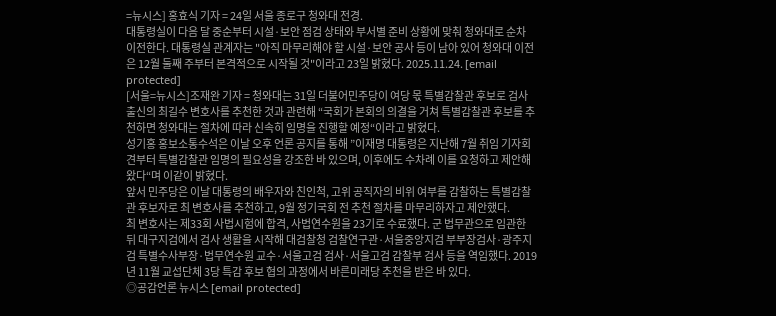=뉴시스] 홍효식 기자 = 24일 서울 종로구 청와대 전경.
대통령실이 다음 달 중순부터 시설·보안 점검 상태와 부서별 준비 상황에 맞춰 청와대로 순차 이전한다. 대통령실 관계자는 "아직 마무리해야 할 시설·보안 공사 등이 남아 있어 청와대 이전은 12월 둘째 주부터 본격적으로 시작될 것"이라고 23일 밝혔다. 2025.11.24. [email protected]
[서울=뉴시스]조재완 기자 = 청와대는 31일 더불어민주당이 여당 몫 특별감찰관 후보로 검사 출신의 최길수 변호사를 추천한 것과 관련해 “국회가 본회의 의결을 거쳐 특별감찰관 후보를 추천하면 청와대는 절차에 따라 신속히 임명을 진행할 예정“이라고 밝혔다.
성기홍 홍보소통수석은 이날 오후 언론 공지를 통해 ”이재명 대통령은 지난해 7월 취임 기자회견부터 특별감찰관 임명의 필요성을 강조한 바 있으며, 이후에도 수차례 이를 요청하고 제안해 왔다“며 이같이 밝혔다.
앞서 민주당은 이날 대통령의 배우자와 친인척, 고위 공직자의 비위 여부를 감찰하는 특별감찰관 후보자로 최 변호사를 추천하고, 9월 정기국회 전 추천 절차를 마무리하자고 제안했다.
최 변호사는 제33회 사법시험에 합격, 사법연수원을 23기로 수료했다. 군 법무관으로 임관한 뒤 대구지검에서 검사 생활을 시작해 대검찰청 검찰연구관·서울중앙지검 부부장검사·광주지검 특별수사부장·법무연수원 교수·서울고검 검사·서울고검 감찰부 검사 등을 역임했다. 2019년 11월 교섭단체 3당 특감 후보 협의 과정에서 바른미래당 추천을 받은 바 있다.
◎공감언론 뉴시스 [email protected]